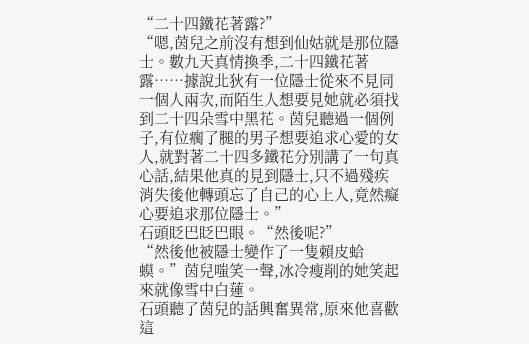“二十四鐵花著露?”
“嗯,茵兒之前沒有想到仙姑就是那位隱士。數九天真情換季,二十四鐵花著露……據說北狄有一位隱士從來不見同一個人兩次,而陌生人想要見她就必須找到二十四朵雪中黑花。茵兒聽過一個例子,有位瘸了腿的男子想要追求心愛的女人,就對著二十四多鐵花分別講了一句真心話,結果他真的見到隱士,只不過殘疾消失後他轉頭忘了自己的心上人,竟然癡心要追求那位隱士。”
石頭眨巴眨巴眼。“然後呢?”
“然後他被隱士變作了一隻賴皮蛤蟆。”茵兒嗤笑一聲,冰冷瘦削的她笑起來就像雪中白蓮。
石頭聽了茵兒的話興奮異常,原來他喜歡這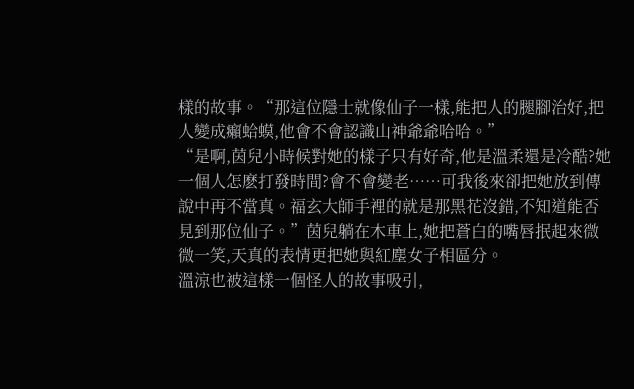樣的故事。“那這位隱士就像仙子一樣,能把人的腿腳治好,把人變成癩蛤蟆,他會不會認識山神爺爺哈哈。”
“是啊,茵兒小時候對她的樣子只有好奇,他是溫柔還是冷酷?她一個人怎麽打發時間?會不會變老……可我後來卻把她放到傳說中再不當真。福玄大師手裡的就是那黑花沒錯,不知道能否見到那位仙子。”茵兒躺在木車上,她把蒼白的嘴唇抿起來微微一笑,天真的表情更把她與紅塵女子相區分。
溫涼也被這樣一個怪人的故事吸引,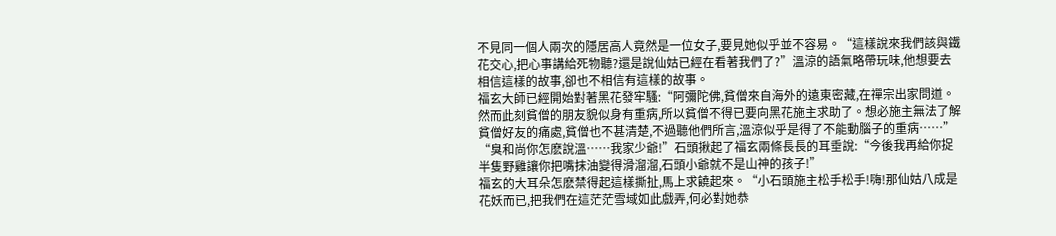不見同一個人兩次的隱居高人竟然是一位女子,要見她似乎並不容易。“這樣說來我們該與鐵花交心,把心事講給死物聽?還是說仙姑已經在看著我們了?”溫涼的語氣略帶玩味,他想要去相信這樣的故事,卻也不相信有這樣的故事。
福玄大師已經開始對著黑花發牢騷:“阿彌陀佛,貧僧來自海外的遠東密藏,在禪宗出家問道。然而此刻貧僧的朋友貌似身有重病,所以貧僧不得已要向黑花施主求助了。想必施主無法了解貧僧好友的痛處,貧僧也不甚清楚,不過聽他們所言,溫涼似乎是得了不能動腦子的重病……”
“臭和尚你怎麽說溫……我家少爺!”石頭揪起了福玄兩條長長的耳垂說:“今後我再給你捉半隻野雞讓你把嘴抹油變得滑溜溜,石頭小爺就不是山神的孩子!”
福玄的大耳朵怎麽禁得起這樣撕扯,馬上求饒起來。“小石頭施主松手松手!嗨!那仙姑八成是花妖而已,把我們在這茫茫雪域如此戲弄,何必對她恭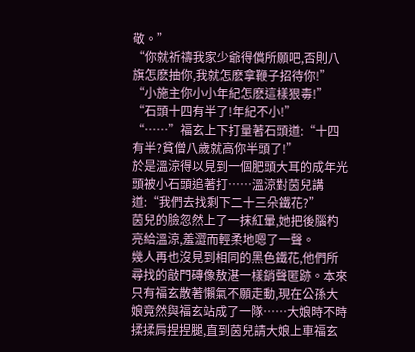敬。”
“你就祈禱我家少爺得償所願吧,否則八旗怎麽抽你,我就怎麽拿鞭子招待你!”
“小施主你小小年紀怎麽這樣狠毒!”
“石頭十四有半了!年紀不小!”
“……”福玄上下打量著石頭道:“十四有半?貧僧八歲就高你半頭了!”
於是溫涼得以見到一個肥頭大耳的成年光頭被小石頭追著打……溫涼對茵兒講道:“我們去找剩下二十三朵鐵花?”
茵兒的臉忽然上了一抹紅暈,她把後腦杓亮給溫涼,羞澀而輕柔地嗯了一聲。
幾人再也沒見到相同的黑色鐵花,他們所尋找的敲門磚像敖湛一樣銷聲匿跡。本來只有福玄散著懶氣不願走動,現在公孫大娘竟然與福玄站成了一隊……大娘時不時揉揉肩捏捏腿,直到茵兒請大娘上車福玄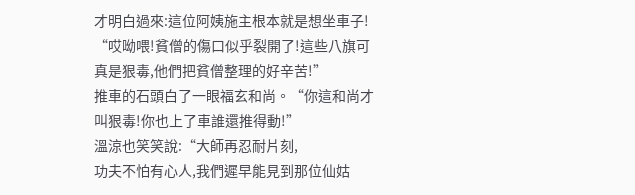才明白過來:這位阿姨施主根本就是想坐車子!
“哎呦喂!貧僧的傷口似乎裂開了!這些八旗可真是狠毒,他們把貧僧整理的好辛苦!”
推車的石頭白了一眼福玄和尚。“你這和尚才叫狠毒!你也上了車誰還推得動!”
溫涼也笑笑說:“大師再忍耐片刻,
功夫不怕有心人,我們遲早能見到那位仙姑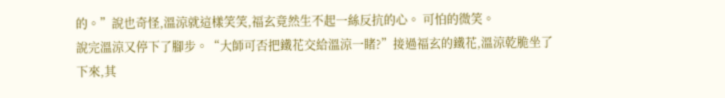的。”說也奇怪,溫涼就這樣笑笑,福玄竟然生不起一絲反抗的心。 可怕的微笑。
說完溫涼又停下了腳步。“大師可否把鐵花交給溫涼一睹?”接過福玄的鐵花,溫涼乾脆坐了下來,其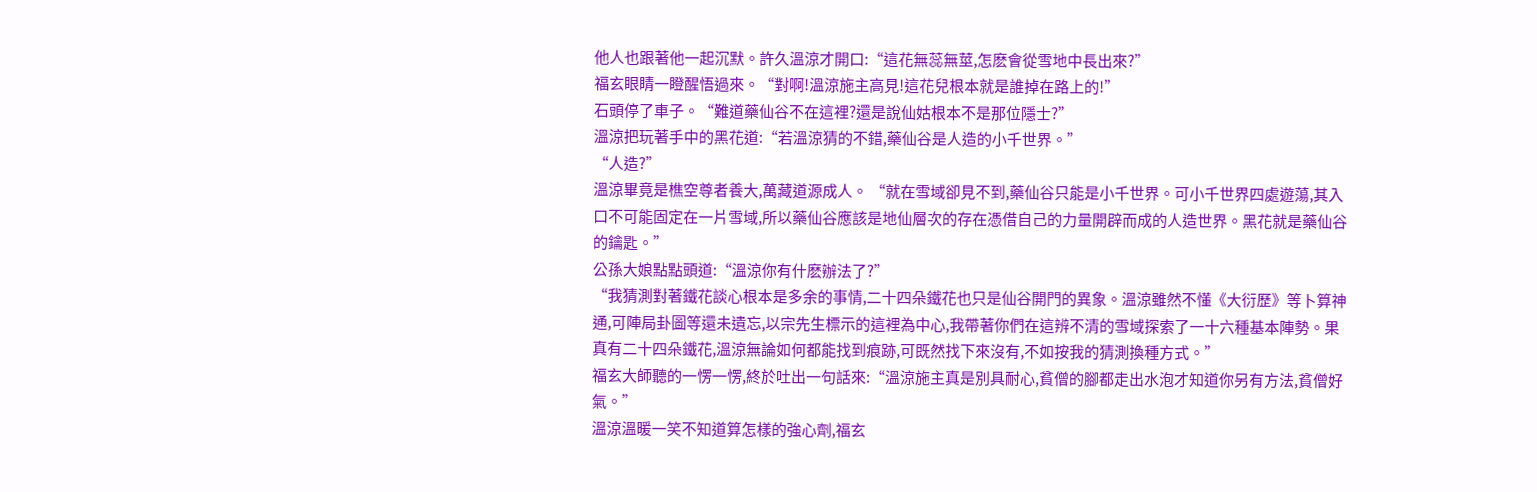他人也跟著他一起沉默。許久溫涼才開口:“這花無蕊無莖,怎麽會從雪地中長出來?”
福玄眼睛一瞪醒悟過來。“對啊!溫涼施主高見!這花兒根本就是誰掉在路上的!”
石頭停了車子。“難道藥仙谷不在這裡?還是說仙姑根本不是那位隱士?”
溫涼把玩著手中的黑花道:“若溫涼猜的不錯,藥仙谷是人造的小千世界。”
“人造?”
溫涼畢竟是樵空尊者養大,萬藏道源成人。 “就在雪域卻見不到,藥仙谷只能是小千世界。可小千世界四處遊蕩,其入口不可能固定在一片雪域,所以藥仙谷應該是地仙層次的存在憑借自己的力量開辟而成的人造世界。黑花就是藥仙谷的鑰匙。”
公孫大娘點點頭道:“溫涼你有什麽辦法了?”
“我猜測對著鐵花談心根本是多余的事情,二十四朵鐵花也只是仙谷開門的異象。溫涼雖然不懂《大衍歷》等卜算神通,可陣局卦圖等還未遺忘,以宗先生標示的這裡為中心,我帶著你們在這辨不清的雪域探索了一十六種基本陣勢。果真有二十四朵鐵花,溫涼無論如何都能找到痕跡,可既然找下來沒有,不如按我的猜測換種方式。”
福玄大師聽的一愣一愣,終於吐出一句話來:“溫涼施主真是別具耐心,貧僧的腳都走出水泡才知道你另有方法,貧僧好氣。”
溫涼溫暖一笑不知道算怎樣的強心劑,福玄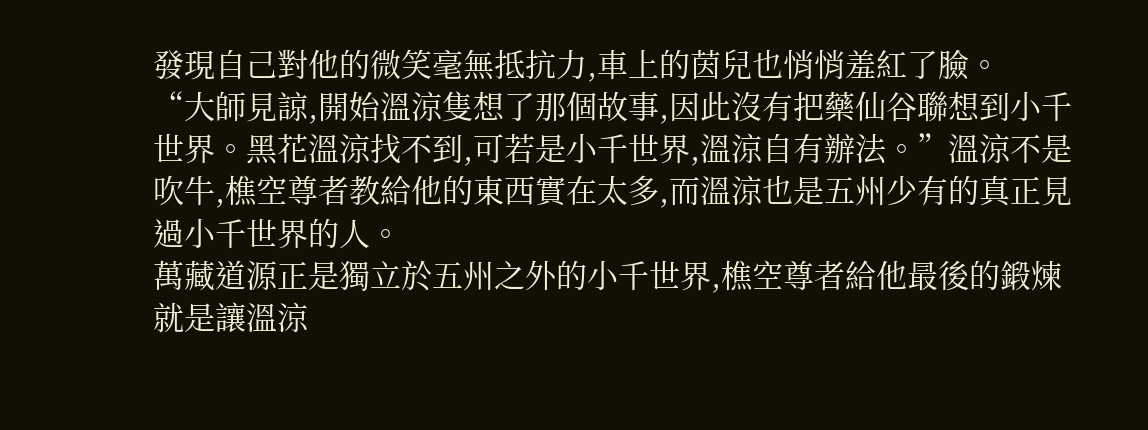發現自己對他的微笑毫無抵抗力,車上的茵兒也悄悄羞紅了臉。
“大師見諒,開始溫涼隻想了那個故事,因此沒有把藥仙谷聯想到小千世界。黑花溫涼找不到,可若是小千世界,溫涼自有辦法。”溫涼不是吹牛,樵空尊者教給他的東西實在太多,而溫涼也是五州少有的真正見過小千世界的人。
萬藏道源正是獨立於五州之外的小千世界,樵空尊者給他最後的鍛煉就是讓溫涼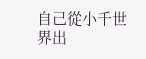自己從小千世界出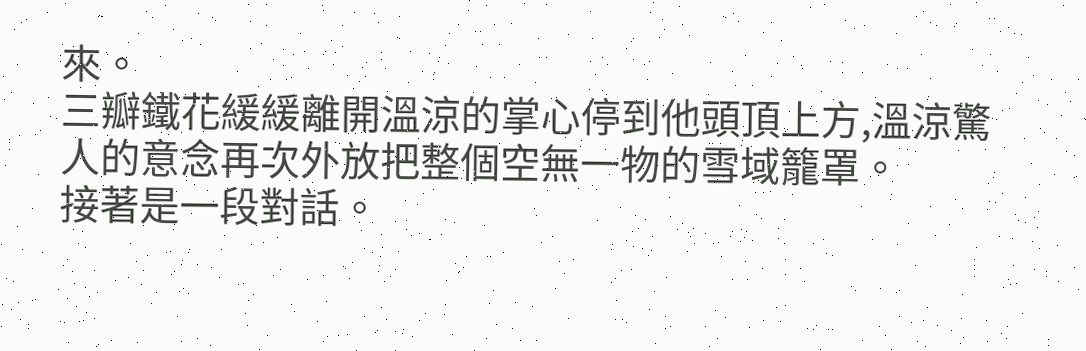來。
三瓣鐵花緩緩離開溫涼的掌心停到他頭頂上方,溫涼驚人的意念再次外放把整個空無一物的雪域籠罩。
接著是一段對話。